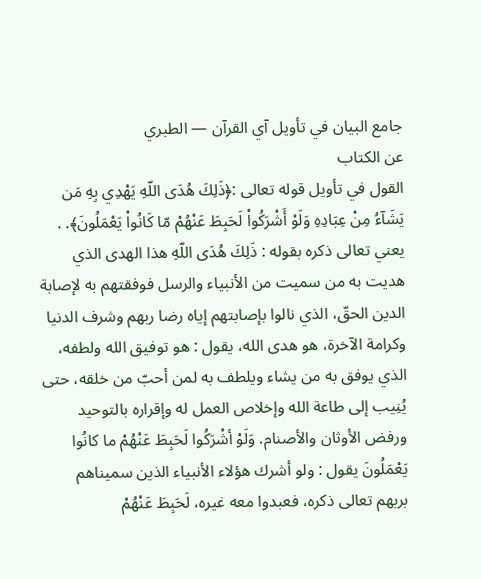جامع البيان في تأويل آي القرآن — الطبري
عن الكتاب
القول في تأويل قوله تعالى :﴿ذَلِكَ هُدَى اللّهِ يَهْدِي بِهِ مَن يَشَآءُ مِنْ عِبَادِهِ وَلَوْ أَشْرَكُواْ لَحَبِطَ عَنْهُمْ مّا كَانُواْ يَعْمَلُونَ﴾. .
يعني تعالى ذكره بقوله : ذَلِكَ هُدَى اللّهِ هذا الهدى الذي هديت به من سميت من الأنبياء والرسل فوفقتهم به لإصابة الدين الحقّ، الذي نالوا بإصابتهم إياه رضا ربهم وشرف الدنيا وكرامة الآخرة، هو هدى الله، يقول : هو توفيق الله ولطفه، الذي يوفق به من يشاء ويلطف به لمن أحبّ من خلقه، حتى يُنِيب إلى طاعة الله وإخلاص العمل له وإقراره بالتوحيد ورفض الأوثان والأصنام. وَلَوْ أشْرَكُوا لَحَبِطَ عَنْهُمْ ما كانُوا يَعْمَلُونَ يقول : ولو أشرك هؤلاء الأنبياء الذين سميناهم بربهم تعالى ذكره، فعبدوا معه غيره، لَحَبِطَ عَنْهُمْ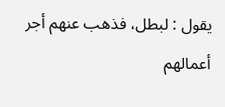يقول : لبطل، فذهب عنهم أجر أعمالهم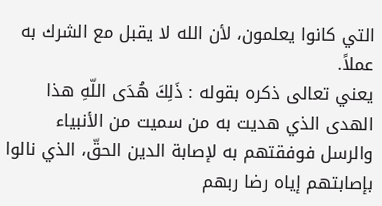التي كانوا يعلمون، لأن الله لا يقبل مع الشرك به عملاً.
يعني تعالى ذكره بقوله : ذَلِكَ هُدَى اللّهِ هذا الهدى الذي هديت به من سميت من الأنبياء والرسل فوفقتهم به لإصابة الدين الحقّ، الذي نالوا بإصابتهم إياه رضا ربهم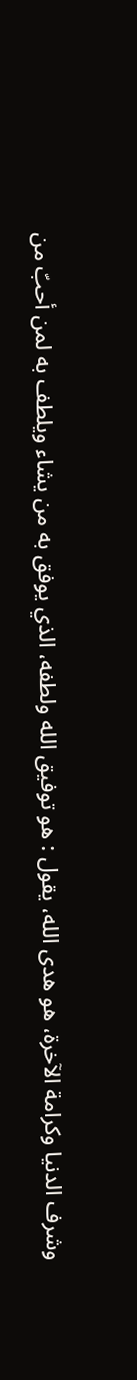وشرف الدنيا وكرامة الآخرة، هو هدى الله، يقول : هو توفيق الله ولطفه، الذي يوفق به من يشاء ويلطف به لمن أحبّ من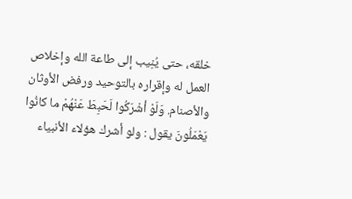خلقه، حتى يُنِيب إلى طاعة الله وإخلاص العمل له وإقراره بالتوحيد ورفض الأوثان والأصنام. وَلَوْ أشْرَكُوا لَحَبِطَ عَنْهُمْ ما كانُوا يَعْمَلُونَ يقول : ولو أشرك هؤلاء الأنبياء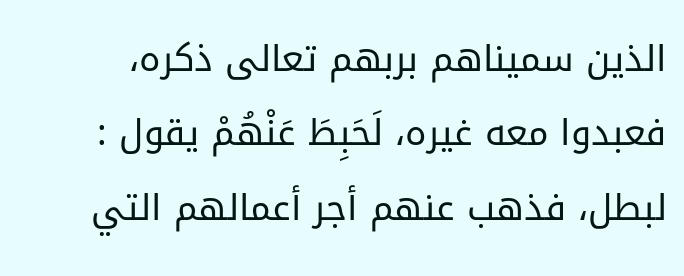الذين سميناهم بربهم تعالى ذكره، فعبدوا معه غيره، لَحَبِطَ عَنْهُمْ يقول : لبطل، فذهب عنهم أجر أعمالهم التي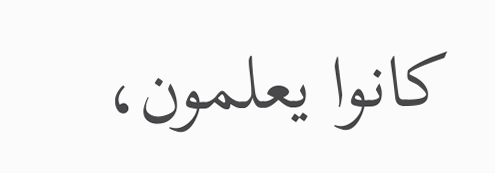كانوا يعلمون،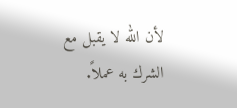لأن الله لا يقبل مع الشرك به عملاً.